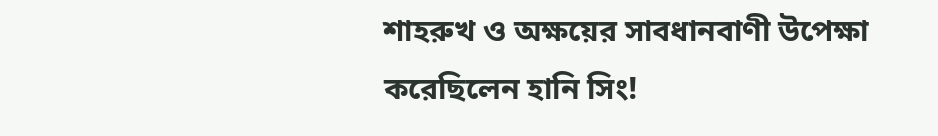শাহরুখ ও অক্ষয়ের সাবধানবাণী উপেক্ষা করেছিলেন হানি সিং!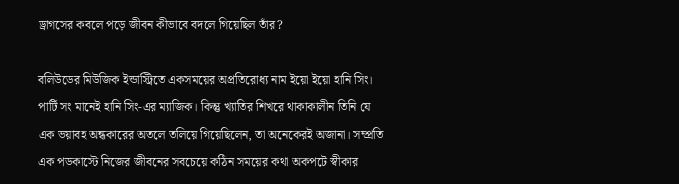ড্রাগসের কবলে পড়ে জীবন কীভাবে বদলে গিয়েছিল তাঁর?

বলিউডের মিউজিক ইন্ডাস্ট্রিতে একসময়ের অপ্রতিরোধ্য নাম ইয়ো ইয়ো হানি সিং। পার্টি সং মানেই হানি সিং-এর ম্যাজিক। কিন্তু খ্যাতির শিখরে থাকাকালীন তিনি যে এক ভয়াবহ অন্ধকারের অতলে তলিয়ে গিয়েছিলেন, তা অনেকেরই অজানা। সম্প্রতি এক পডকাস্টে নিজের জীবনের সবচেয়ে কঠিন সময়ের কথা অকপটে স্বীকার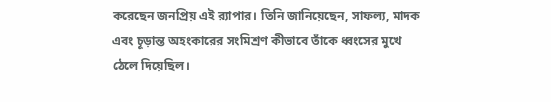করেছেন জনপ্রিয় এই র‍্যাপার। তিনি জানিয়েছেন, সাফল্য, মাদক এবং চূড়ান্ত অহংকারের সংমিশ্রণ কীভাবে তাঁকে ধ্বংসের মুখে ঠেলে দিয়েছিল।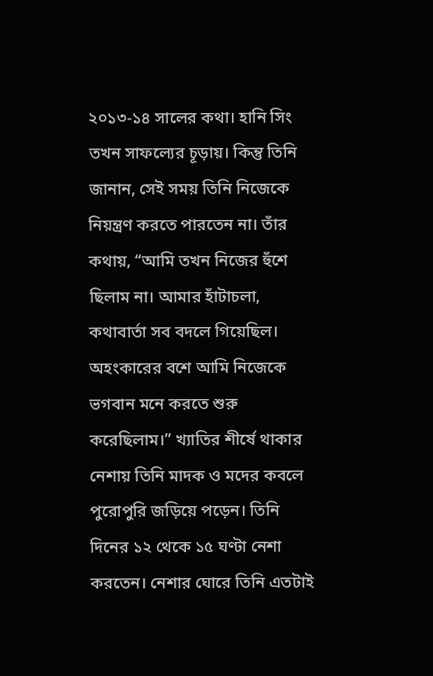২০১৩-১৪ সালের কথা। হানি সিং তখন সাফল্যের চূড়ায়। কিন্তু তিনি জানান, সেই সময় তিনি নিজেকে নিয়ন্ত্রণ করতে পারতেন না। তাঁর কথায়, “আমি তখন নিজের হুঁশে ছিলাম না। আমার হাঁটাচলা, কথাবার্তা সব বদলে গিয়েছিল। অহংকারের বশে আমি নিজেকে ভগবান মনে করতে শুরু করেছিলাম।” খ্যাতির শীর্ষে থাকার নেশায় তিনি মাদক ও মদের কবলে পুরোপুরি জড়িয়ে পড়েন। তিনি দিনের ১২ থেকে ১৫ ঘণ্টা নেশা করতেন। নেশার ঘোরে তিনি এতটাই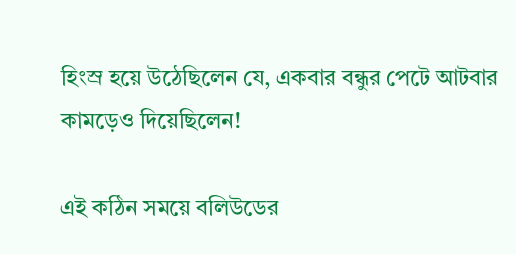হিংস্র হয়ে উঠেছিলেন যে, একবার বন্ধুর পেটে আটবার কামড়েও দিয়েছিলেন!

এই কঠিন সময়ে বলিউডের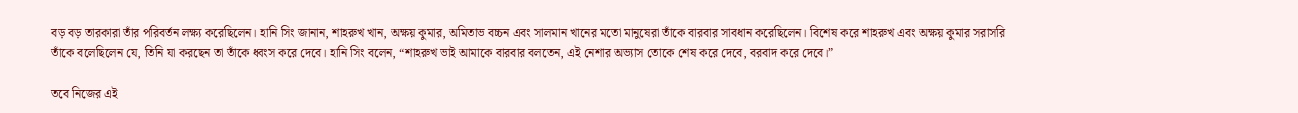বড় বড় তারকারা তাঁর পরিবর্তন লক্ষ্য করেছিলেন। হানি সিং জানান, শাহরুখ খান, অক্ষয় কুমার, অমিতাভ বচ্চন এবং সালমান খানের মতো মানুষেরা তাঁকে বারবার সাবধান করেছিলেন। বিশেষ করে শাহরুখ এবং অক্ষয় কুমার সরাসরি তাঁকে বলেছিলেন যে, তিনি যা করছেন তা তাঁকে ধ্বংস করে দেবে। হানি সিং বলেন, “শাহরুখ ভাই আমাকে বারবার বলতেন, এই নেশার অভ্যাস তোকে শেষ করে দেবে, বরবাদ করে দেবে।”

তবে নিজের এই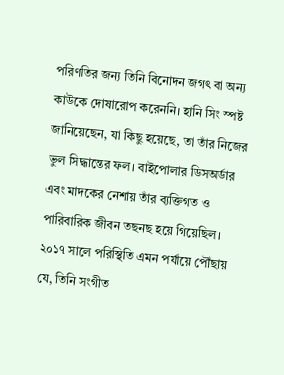পরিণতির জন্য তিনি বিনোদন জগৎ বা অন্য কাউকে দোষারোপ করেননি। হানি সিং স্পষ্ট জানিয়েছেন, যা কিছু হয়েছে, তা তাঁর নিজের ভুল সিদ্ধান্তের ফল। বাইপোলার ডিসঅর্ডার এবং মাদকের নেশায় তাঁর ব্যক্তিগত ও পারিবারিক জীবন তছনছ হয়ে গিয়েছিল। ২০১৭ সালে পরিস্থিতি এমন পর্যায়ে পৌঁছায় যে, তিনি সংগীত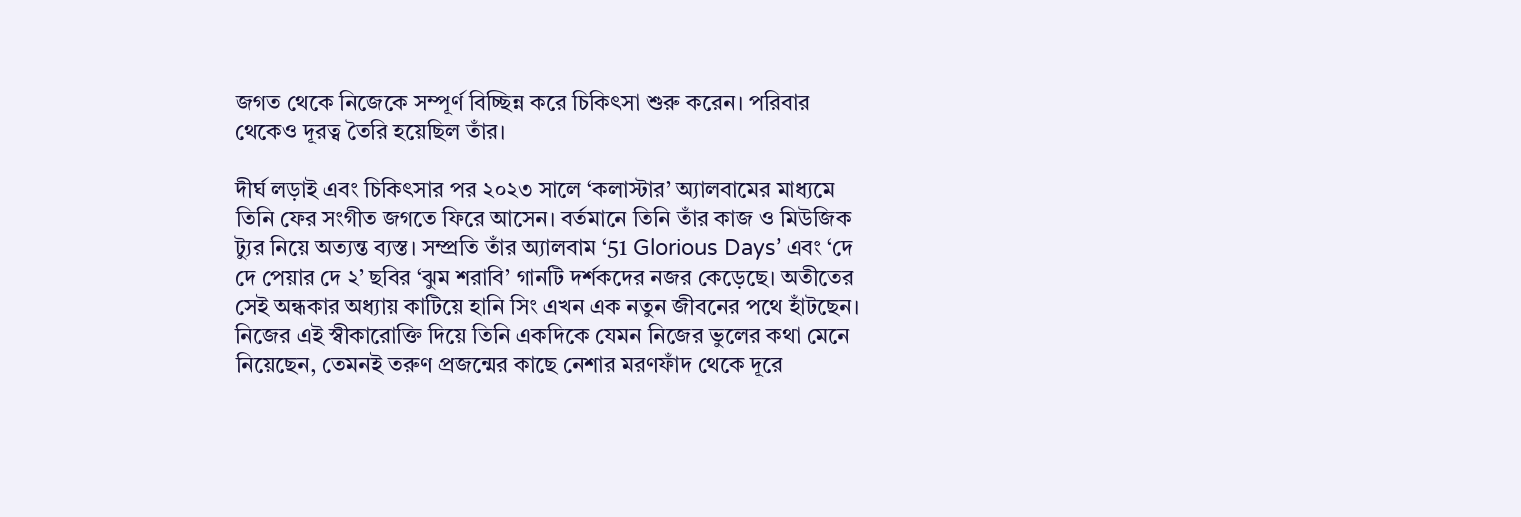জগত থেকে নিজেকে সম্পূর্ণ বিচ্ছিন্ন করে চিকিৎসা শুরু করেন। পরিবার থেকেও দূরত্ব তৈরি হয়েছিল তাঁর।

দীর্ঘ লড়াই এবং চিকিৎসার পর ২০২৩ সালে ‘কলাস্টার’ অ্যালবামের মাধ্যমে তিনি ফের সংগীত জগতে ফিরে আসেন। বর্তমানে তিনি তাঁর কাজ ও মিউজিক ট্যুর নিয়ে অত্যন্ত ব্যস্ত। সম্প্রতি তাঁর অ্যালবাম ‘51 Glorious Days’ এবং ‘দে দে পেয়ার দে ২’ ছবির ‘ঝুম শরাবি’ গানটি দর্শকদের নজর কেড়েছে। অতীতের সেই অন্ধকার অধ্যায় কাটিয়ে হানি সিং এখন এক নতুন জীবনের পথে হাঁটছেন। নিজের এই স্বীকারোক্তি দিয়ে তিনি একদিকে যেমন নিজের ভুলের কথা মেনে নিয়েছেন, তেমনই তরুণ প্রজন্মের কাছে নেশার মরণফাঁদ থেকে দূরে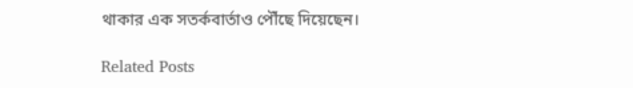থাকার এক সতর্কবার্তাও পৌঁছে দিয়েছেন।

Related Posts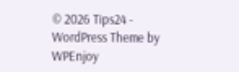© 2026 Tips24 - WordPress Theme by WPEnjoy